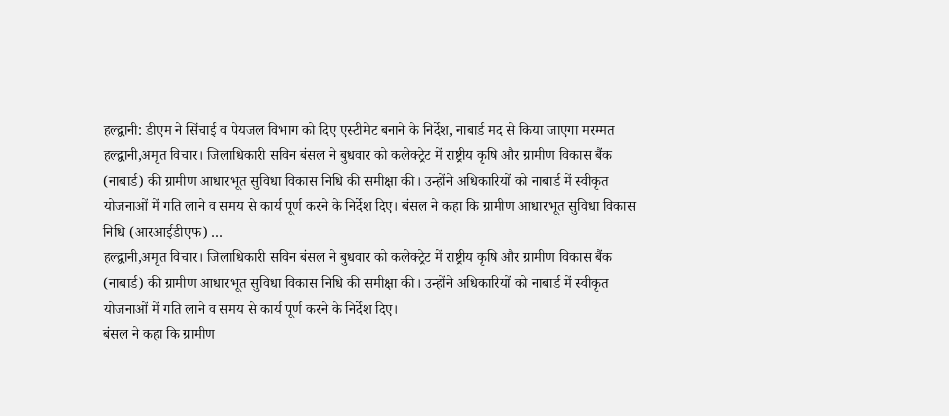हल्द्वानी: डीएम ने सिंचाई व पेयजल विभाग को दिए एस्टीमेट बनाने के निर्देश, नाबार्ड मद से किया जाएगा मरम्मत
हल्द्वानी,अमृत विचार। जिलाधिकारी सविन बंसल ने बुधवार को कलेक्ट्रेट में राष्ट्रीय कृषि और ग्रामीण विकास बैंक (नाबार्ड) की ग्रामीण आधारभूत सुविधा विकास निधि की समीक्षा की। उन्होंने अधिकारियों को नाबार्ड में स्वीकृत योजनाओं में गति लाने व समय से कार्य पूर्ण करने के निर्देश दिए। बंसल ने कहा कि ग्रामीण आधारभूत सुविधा विकास निधि (आरआईडीएफ) …
हल्द्वानी,अमृत विचार। जिलाधिकारी सविन बंसल ने बुधवार को कलेक्ट्रेट में राष्ट्रीय कृषि और ग्रामीण विकास बैंक (नाबार्ड) की ग्रामीण आधारभूत सुविधा विकास निधि की समीक्षा की। उन्होंने अधिकारियों को नाबार्ड में स्वीकृत योजनाओं में गति लाने व समय से कार्य पूर्ण करने के निर्देश दिए।
बंसल ने कहा कि ग्रामीण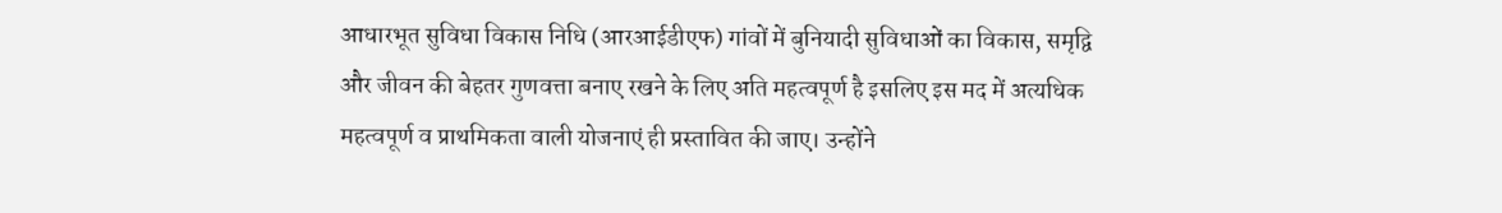आधारभूत सुविधा विकास निधि (आरआईडीएफ) गांवों में बुनियादी सुविधाओं का विकास, समृद्वि और जीवन की बेहतर गुणवत्ता बनाए रखने के लिए अति महत्वपूर्ण है इसलिए इस मद में अत्यधिक महत्वपूर्ण व प्राथमिकता वाली योजनाएं ही प्रस्तावित की जाए। उन्होंने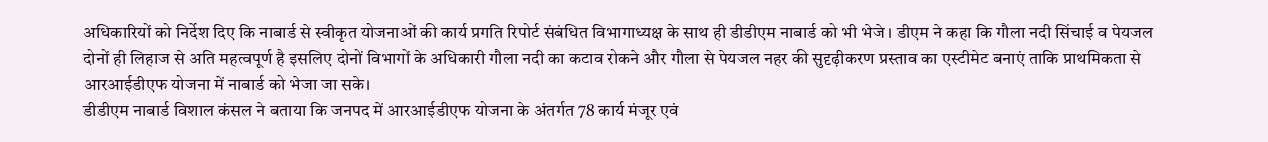अधिकारियों को निर्देश दिए कि नाबार्ड से स्वीकृत योजनाओं की कार्य प्रगति रिपोर्ट संबंधित विभागाध्यक्ष के साथ ही डीडीएम नाबार्ड को भी भेजे । डीएम ने कहा कि गौला नदी सिंचाई व पेयजल दोनों ही लिहाज से अति महत्वपूर्ण है इसलिए दोनों विभागों के अधिकारी गौला नदी का कटाव रोकने और गौला से पेयजल नहर की सुदृढ़ीकरण प्रस्ताव का एस्टीमेट बनाएं ताकि प्राथमिकता से आरआईडीएफ योजना में नाबार्ड को भेजा जा सके।
डीडीएम नाबार्ड विशाल कंसल ने बताया कि जनपद में आरआईडीएफ योजना के अंतर्गत 78 कार्य मंजूर एवं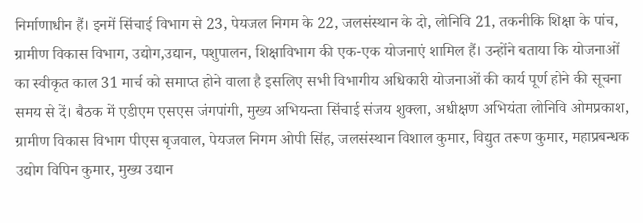निर्माणाधीन हैं। इनमें सिंचाई विभाग से 23, पेयजल निगम के 22, जलसंस्थान के दो, लोनिवि 21, तकनीकि शिक्षा के पांच, ग्रामीण विकास विभाग, उद्योग,उद्यान, पशुपालन, शिक्षाविभाग की एक-एक योजनाएं शामिल हैं। उन्होंने बताया कि योजनाओं का स्वीकृत काल 31 मार्च को समाप्त होने वाला है इसलिए सभी विभागीय अधिकारी योजनाओं की कार्य पूर्ण होने की सूचना समय से दें। बैठक में एडीएम एसएस जंगपांगी, मुख्य अभियन्ता सिंचाई संजय शुक्ला, अधीक्षण अभियंता लोनिवि ओमप्रकाश, ग्रामीण विकास विभाग पीएस बृजवाल, पेयजल निगम ओपी सिंह, जलसंस्थान विशाल कुमार, विद्युत तरूण कुमार, महाप्रबन्धक उद्योग विपिन कुमार, मुख्य उद्यान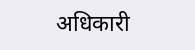अधिकारी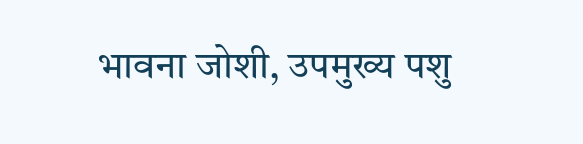भावना जोशी, उपमुख्य पशु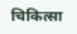चिकित्सा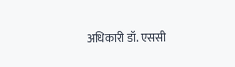अधिकारी डॉ. एससी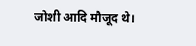जोशी आदि मौजूद थे।